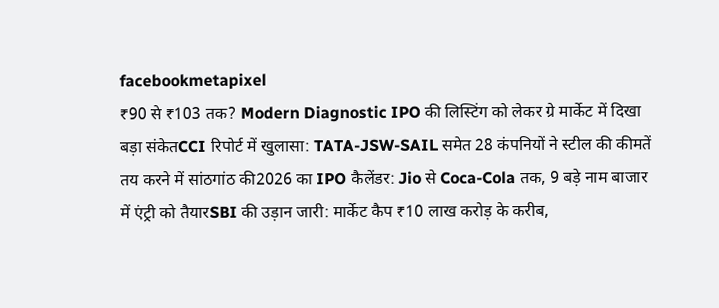facebookmetapixel
₹90 से ₹103 तक? Modern Diagnostic IPO की लिस्टिंग को लेकर ग्रे मार्केट में दिखा बड़ा संकेतCCI रिपोर्ट में खुलासा: TATA-JSW-SAIL समेत 28 कंपनियों ने स्टील की कीमतें तय करने में सांठगांठ की2026 का IPO कैलेंडर: Jio से Coca-Cola तक, 9 बड़े नाम बाजार में एंट्री को तैयारSBI की उड़ान जारी: मार्केट कैप ₹10 लाख करोड़ के करीब,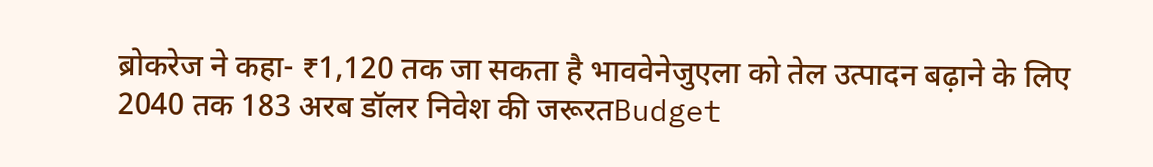ब्रोकरेज ने कहा- ₹1,120 तक जा सकता है भाववेनेजुएला को तेल उत्पादन बढ़ाने के लिए 2040 तक 183 अरब डॉलर निवेश की जरूरतBudget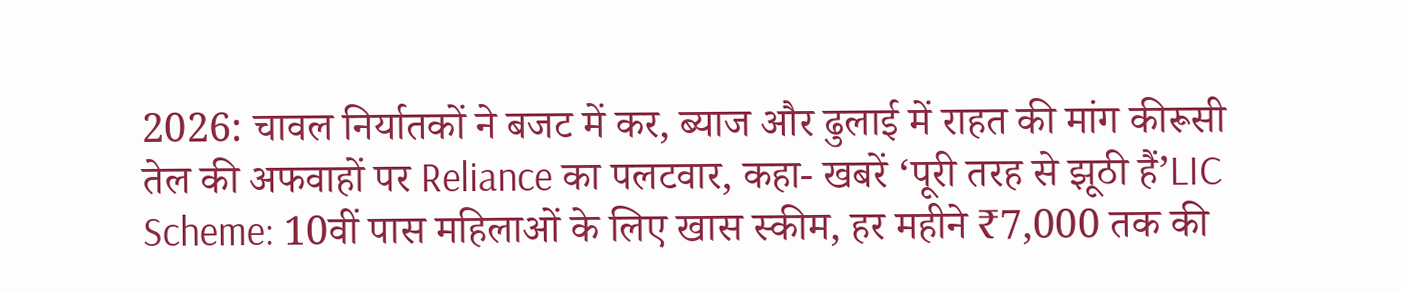2026: चावल निर्यातकों ने बजट में कर, ब्याज और ढुलाई में राहत की मांग कीरूसी तेल की अफवाहों पर Reliance का पलटवार, कहा- खबरें ‘पूरी तरह से झूठी हैं’LIC Scheme: 10वीं पास महिलाओं के लिए खास स्कीम, हर महीने ₹7,000 तक की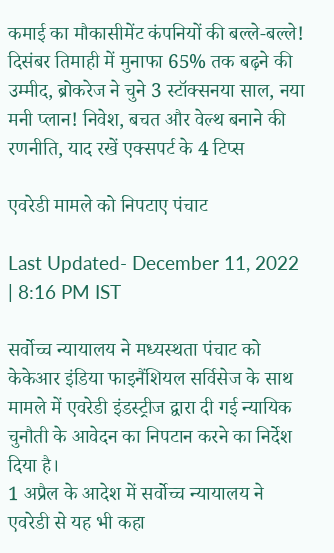कमाई का मौकासीमेंट कंपनियों की बल्ले-बल्ले! दिसंबर तिमाही में मुनाफा 65% तक बढ़ने की उम्मीद, ब्रोकरेज ने चुने 3 स्टॉक्सनया साल, नया मनी प्लान! निवेश, बचत और वेल्थ बनाने की रणनीति, याद रखें एक्सपर्ट के 4 टिप्स

एवरेडी मामले को निपटाए पंचाट

Last Updated- December 11, 2022 | 8:16 PM IST

सर्वोच्च न्यायालय ने मध्यस्थता पंचाट को केकेआर इंडिया फाइनैंशियल सर्विसेज के साथ मामले में एवरेडी इंडस्ट्रीज द्वारा दी गई न्यायिक चुनौती के आवेदन का निपटान करने का निर्देश दिया है।
1 अप्रैल के आदेश में सर्वोच्च न्यायालय ने एवरेडी से यह भी कहा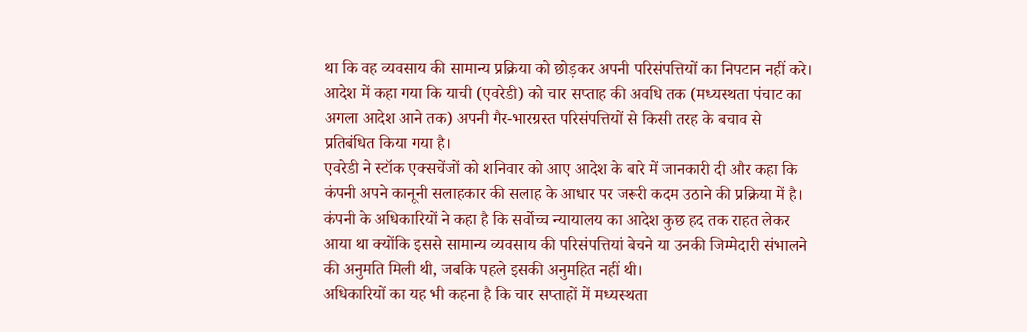था कि वह व्यवसाय की सामान्य प्रक्रिया को छोड़कर अपनी परिसंपत्तियों का निपटान नहीं करे। आदेश में कहा गया कि याची (एवरेडी) को चार सप्ताह की अवधि तक (मध्यस्थता पंचाट का अगला आदेश आने तक) अपनी गैर-भारग्रस्त परिसंपत्तियों से किसी तरह के बचाव से प्रतिबंधित किया गया है।
एवरेडी ने स्टॉक एक्सचेंजों को शनिवार को आए आदेश के बारे में जानकारी दी और कहा कि कंपनी अपने कानूनी सलाहकार की सलाह के आधार पर जरूरी कदम उठाने की प्रक्रिया में है।
कंपनी के अधिकारियों ने कहा है कि सर्वोच्च न्यायालय का आदेश कुछ हद तक राहत लेकर आया था क्योंकि इससे सामान्य व्यवसाय की परिसंपत्तियां बेचने या उनकी जिम्मेदारी संभालने की अनुमति मिली थी, जबकि पहले इसकी अनुमहित नहीं थी।
अधिकारियों का यह भी कहना है कि चार सप्ताहों में मध्यस्थता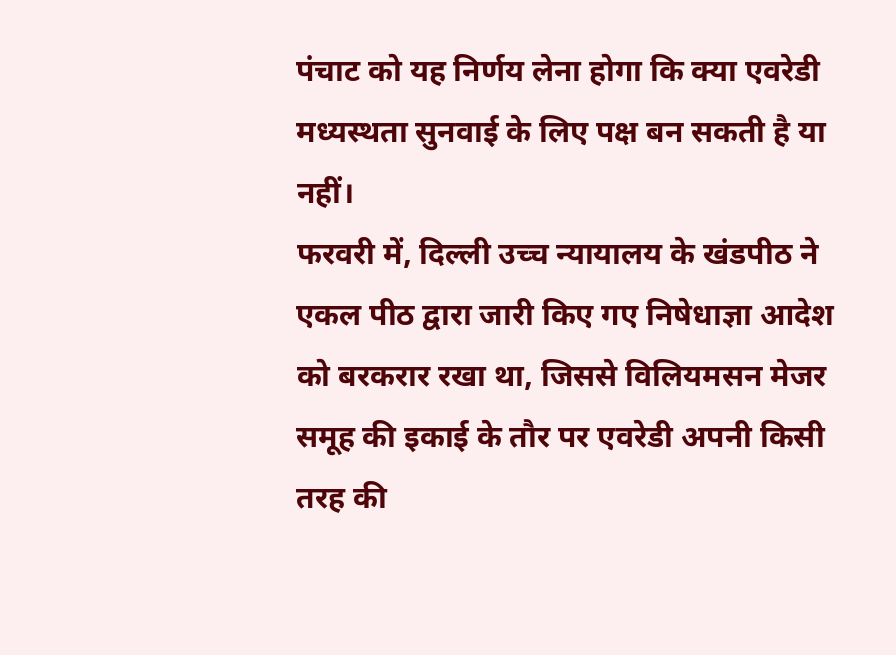पंचाट को यह निर्णय लेना होगा कि क्या एवरेडी मध्यस्थता सुनवाई के लिए पक्ष बन सकती है या नहीं।
फरवरी में, दिल्ली उच्च न्यायालय के खंडपीठ ने एकल पीठ द्वारा जारी किए गए निषेधाज्ञा आदेश को बरकरार रखा था, जिससे विलियमसन मेजर समूह की इकाई के तौर पर एवरेडी अपनी किसी तरह की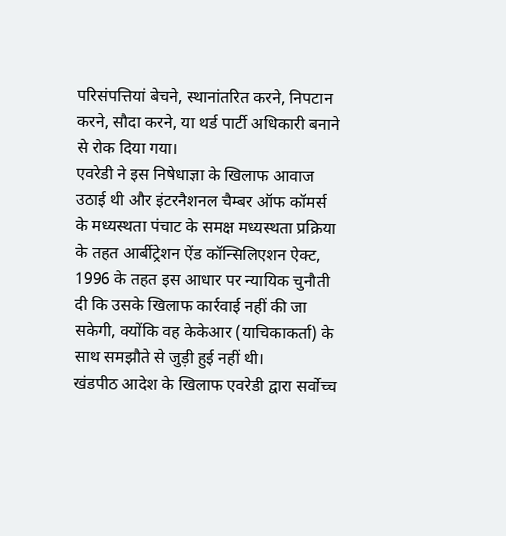परिसंपत्तियां बेचने, स्थानांतरित करने, निपटान करने, सौदा करने, या थर्ड पार्टी अधिकारी बनाने से रोक दिया गया।
एवरेडी ने इस निषेधाज्ञा के खिलाफ आवाज उठाई थी और इंटरनैशनल चैम्बर ऑफ कॉमर्स के मध्यस्थता पंचाट के समक्ष मध्यस्थता प्रक्रिया के तहत आर्बीट्रेशन ऐंड कॉन्सिलिएशन ऐक्ट, 1996 के तहत इस आधार पर न्यायिक चुनौती दी कि उसके खिलाफ कार्रवाई नहीं की जा सकेगी, क्योंकि वह केकेआर (याचिकाकर्ता) के साथ समझौते से जुड़ी हुई नहीं थी।
खंडपीठ आदेश के खिलाफ एवरेडी द्वारा सर्वोच्च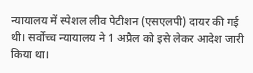न्यायालय में स्पेशल लीव पेटीशन (एसएलपी) दायर की गई थी। सर्वोच्च न्यायालय ने 1 अप्रैल को इसे लेकर आदेश जारी किया था।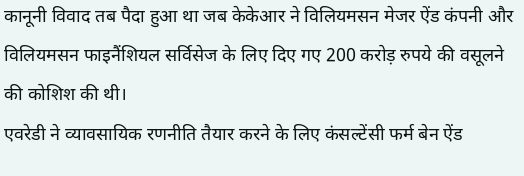कानूनी विवाद तब पैदा हुआ था जब केकेआर ने विलियमसन मेजर ऐंड कंपनी और विलियमसन फाइनैंशियल सर्विसेज के लिए दिए गए 200 करोड़ रुपये की वसूलने की कोशिश की थी।
एवरेडी ने व्यावसायिक रणनीति तैयार करने के लिए कंसल्टेंसी फर्म बेन ऐंड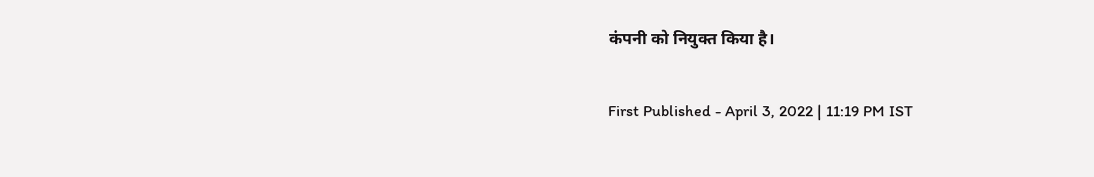कंपनी को नियुक्त किया है।

First Published - April 3, 2022 | 11:19 PM IST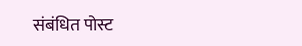संबंधित पोस्ट